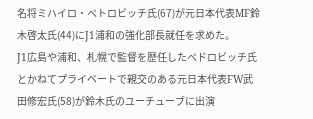名将ミハイロ・ペトロビッチ氏(67)が元日本代表MF鈴木啓太氏(44)にJ1浦和の強化部長就任を求めた。
J1広島や浦和、札幌で監督を歴任したペト゚ロビッチ氏とかねてプライベートで親交のある元日本代表FW武田修宏氏(58)が鈴木氏のユーチューブに出演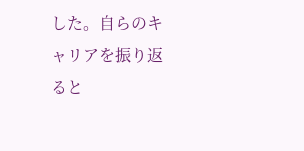した。自らのキャリアを振り返ると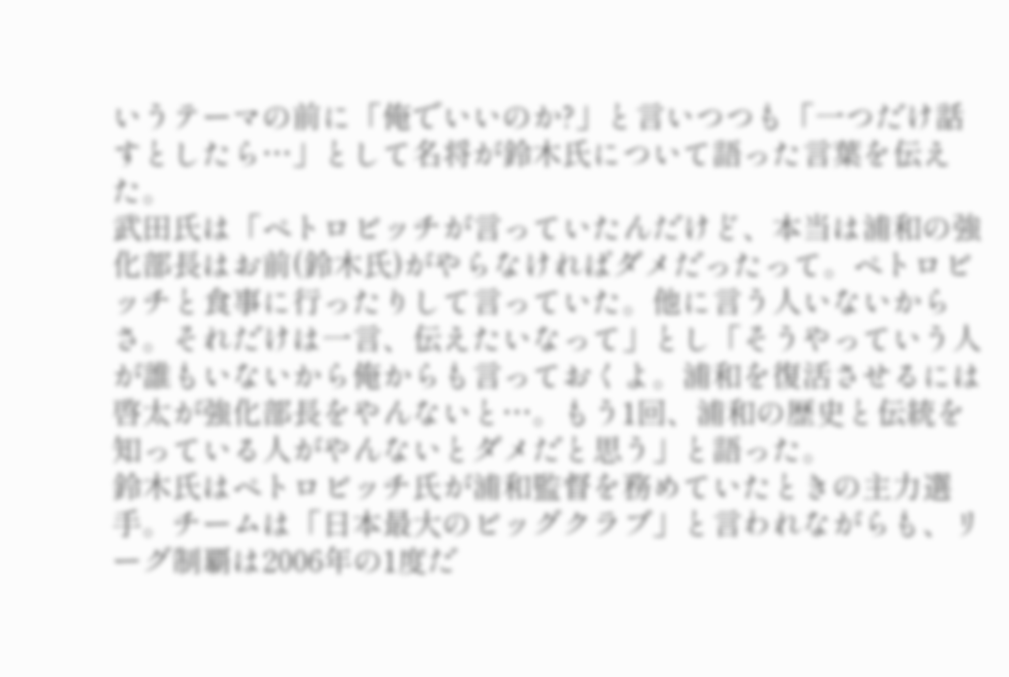いうテーマの前に「俺でいいのか?」と言いつつも「一つだけ話すとしたら…」として名将が鈴木氏について語った言葉を伝えた。
武田氏は「ペトロビッチが言っていたんだけど、本当は浦和の強化部長はお前(鈴木氏)がやらなければダメだったって。ペトロビッチと食事に行ったりして言っていた。他に言う人いないからさ。それだけは一言、伝えたいなって」とし「そうやっていう人が誰もいないから俺からも言っておくよ。浦和を復活させるには啓太が強化部長をやんないと…。もう1回、浦和の歴史と伝統を知っている人がやんないとダメだと思う」と語った。
鈴木氏はペトロビッチ氏が浦和監督を務めていたときの主力選手。チームは「日本最大のビッグクラブ」と言われながらも、リーグ制覇は2006年の1度だ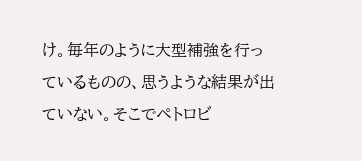け。毎年のように大型補強を行っているものの、思うような結果が出ていない。そこでペトロビ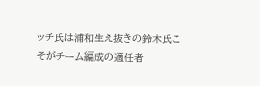ッチ氏は浦和生え抜きの鈴木氏こそがチーム編成の適任者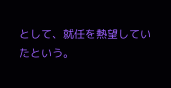として、就任を熱望していたという。